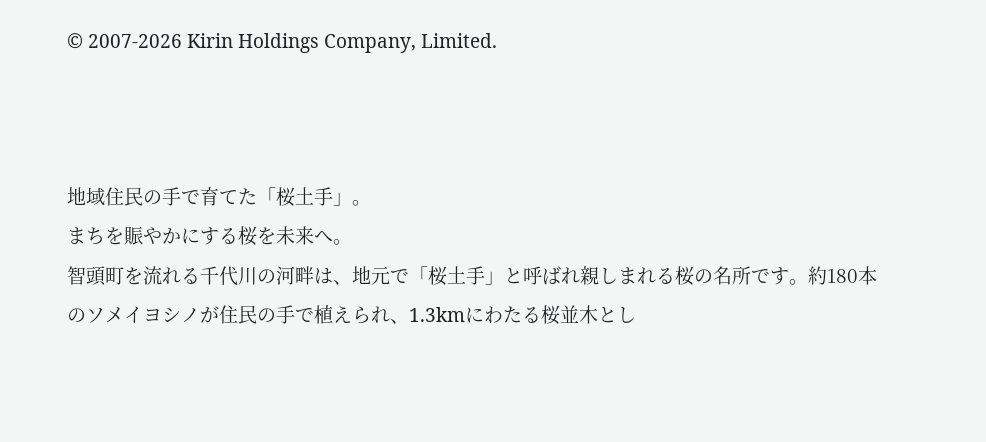© 2007-2026 Kirin Holdings Company, Limited.



地域住民の手で育てた「桜土手」。
まちを賑やかにする桜を未来へ。
智頭町を流れる千代川の河畔は、地元で「桜土手」と呼ばれ親しまれる桜の名所です。約180本のソメイヨシノが住民の手で植えられ、1.3kmにわたる桜並木とし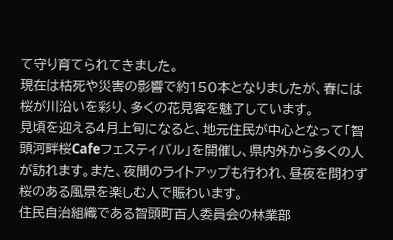て守り育てられてきました。
現在は枯死や災害の影響で約150本となりましたが、春には桜が川沿いを彩り、多くの花見客を魅了しています。
見頃を迎える4月上旬になると、地元住民が中心となって「智頭河畔桜Cafeフェスティバル」を開催し、県内外から多くの人が訪れます。また、夜間のライトアップも行われ、昼夜を問わず桜のある風景を楽しむ人で賑わいます。
住民自治組織である智頭町百人委員会の林業部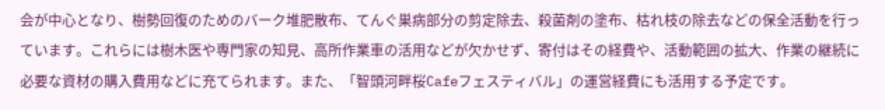会が中心となり、樹勢回復のためのバーク堆肥散布、てんぐ巣病部分の剪定除去、殺菌剤の塗布、枯れ枝の除去などの保全活動を行っています。これらには樹木医や専門家の知見、高所作業車の活用などが欠かせず、寄付はその経費や、活動範囲の拡大、作業の継続に必要な資材の購入費用などに充てられます。また、「智頭河畔桜Cafeフェスティバル」の運営経費にも活用する予定です。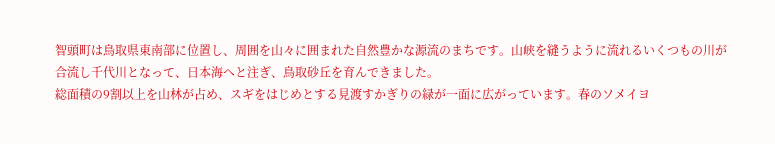智頭町は鳥取県東南部に位置し、周囲を山々に囲まれた自然豊かな源流のまちです。山峡を縫うように流れるいくつもの川が合流し千代川となって、日本海へと注ぎ、鳥取砂丘を育んできました。
総面積の9割以上を山林が占め、スギをはじめとする見渡すかぎりの緑が一面に広がっています。春のソメイヨ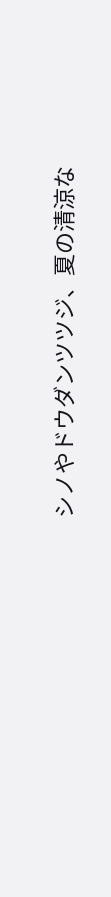シノやドウダンツツジ、夏の清涼な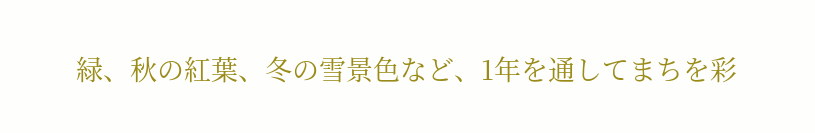緑、秋の紅葉、冬の雪景色など、1年を通してまちを彩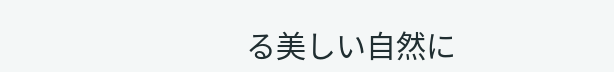る美しい自然に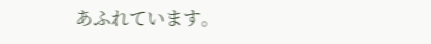あふれています。